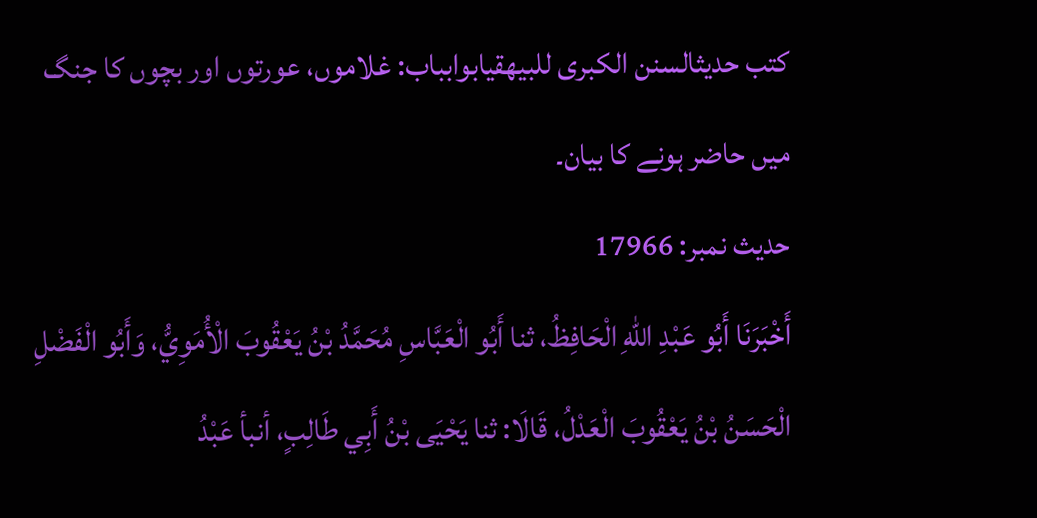کتب حدیثالسنن الكبرى للبيهقيابوابباب: غلاموں، عورتوں اور بچوں کا جنگ میں حاضر ہونے کا بیان۔
حدیث نمبر: 17966
أَخْبَرَنَا أَبُو عَبْدِ اللهِ الْحَافِظُ، ثنا أَبُو الْعَبَّاسِ مُحَمَّدُ بْنُ يَعْقُوبَ الْأُمَوِيُّ، وَأَبُو الْفَضْلِ الْحَسَنُ بْنُ يَعْقُوبَ الْعَدْلُ، قَالَا: ثنا يَحْيَى بْنُ أَبِي طَالِبٍ، أنبأ عَبْدُ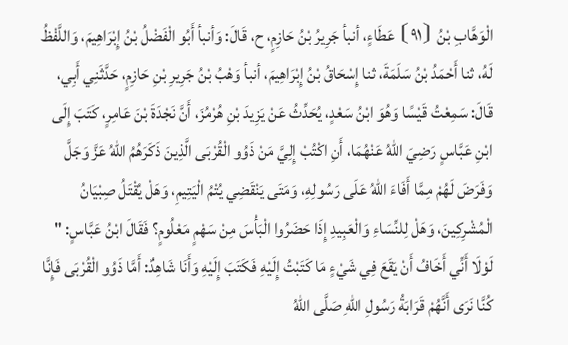الْوَهَّابِ بْنُ ⦗٩١⦘ عَطَاءٍ، أنبأ جَرِيرُ بْنُ حَازِمٍ، ح، قَالَ: وَأنبأ أَبُو الْفَضْلُ بْنُ إِبْرَاهِيمَ، وَاللَّفْظُ لَهُ، ثنا أَحْمَدُ بْنُ سَلَمَةَ، ثنا إِسْحَاقُ بْنُ إِبْرَاهِيمَ، أنبأ وَهْبُ بْنُ جَرِيرِ بْنِ حَازِمٍ، حَدَّثَنِي أَبِي، قَالَ: سَمِعْتُ قَيْسًا وَهُوَ ابْنُ سَعْدٍ، يُحَدِّثُ عَنْ يَزِيدَ بْنِ هُرْمُزَ، أَنَّ نَجْدَةَ بْنَ عَامِرٍ، كَتَبَ إِلَى ابْنِ عَبَّاسٍ رَضِيَ اللهُ عَنْهُمَا، أَنِ اكْتُبْ إِلِيَّ مَنْ ذَوُو الْقُرْبَى الَّذِينَ ذَكَرَهُمُ اللهُ عَزَّ وَجَلَّ وَفَرَضَ لَهُمْ مِمَّا أَفَاءَ اللهُ عَلَى رَسُولِهِ، وَمَتَى يَنْقَضِي يُتْمُ الْيَتِيمِ، وَهَلْ يُقْتَلُ صِبْيَانُ الْمُشْرِكِينَ، وَهَلْ لِلنِّسَاءِ وَالْعَبِيدِ إِذَا حَضَرُوا الْبَأْسَ مِنْ سَهْمٍ مَعْلُومٍ؟ فَقَالَ ابْنُ عَبَّاسٍ: " لَوْلَا أَنِّي أَخَافُ أَنْ يَقَعَ فِي شَيْءٍ مَا كَتَبْتُ إِلَيْهِ فَكَتَبَ إِلَيْهِ وَأَنَا شَاهِدٌ: أَمَّا ذَوُو الْقُرْبَى فَإِنَّا كُنَّا نَرَى أَنَّهُمْ قَرَابَةُ رَسُولِ اللهِ صَلَّى اللهُ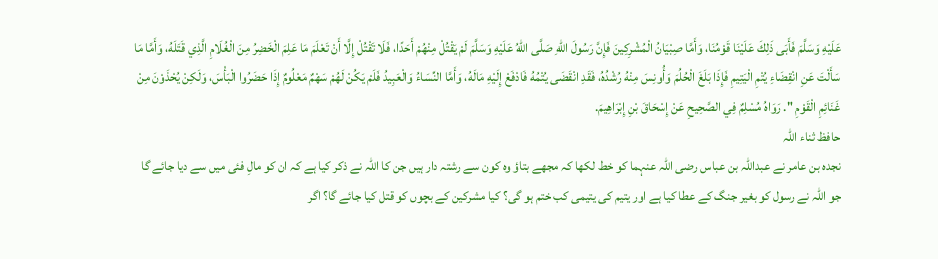عَلَيْهِ وَسَلَّمَ فَأَبَى ذَلِكَ عَلَيْنَا قَوْمُنَا، وَأَمَّا صِبْيَانُ الْمُشْرِكِينَ فَإِنَّ رَسُولَ اللهِ صَلَّى اللهُ عَلَيْهِ وَسَلَّمَ لَمْ يَقْتُلْ مِنْهُمْ أَحَدًا، فَلَا تَقْتُلْ إِلَّا أَنْ تَعْلَمَ مَا عَلِمَ الْخَضِرُ مِنَ الْغُلَامِ الَّذِي قَتَلَهُ، وَأَمَّا مَا سَأَلْتَ عَنِ انْقِضَاءِ يُتْمِ الْيَتِيمِ فَإِذَا بَلَغَ الْحُلُمَ وَأُونِسَ مِنْهُ رُشْدُهُ، فَقَدِ انْقَضَى يُتْمُهُ فَادْفَعْ إِلَيْهِ مَالَهُ، وَأَمَّا النِّسَاءُ وَالْعَبِيدُ فَلَمْ يَكُنْ لَهُمْ سَهْمٌ مَعْلُومٌ إِذَا حَضَرُوا الْبَأْسَ، وَلَكِنْ يُحْذَوْنَ مِنْ غَنَائِمِ الْقَوْمِ ". رَوَاهُ مُسْلِمٌ فِي الصَّحِيحِ عَنْ إِسْحَاقَ بْنِ إِبْرَاهِيمَ.
حافظ ثناء اللہ
نجدہ بن عامر نے عبداللہ بن عباس رضی اللہ عنہما کو خط لکھا کہ مجھے بتاؤ وہ کون سے رشتہ دار ہیں جن کا اللہ نے ذکر کیا ہے کہ ان کو مالِ فئی میں سے دیا جائے گا جو اللہ نے رسول کو بغیر جنگ کے عطا کیا ہے اور یتیم کی یتیمی کب ختم ہو گی؟ کیا مشرکین کے بچوں کو قتل کیا جائے گا؟ اگر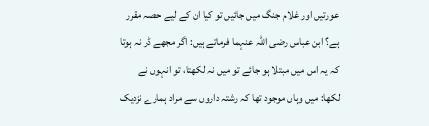عورتیں اور غلام جنگ میں جائیں تو کیا ان کے لیے حصہ مقرر ہے؟ ابن عباس رضی اللہ عنہما فرماتے ہیں: اگر مجھے ڈر نہ ہوتا کہ یہ اس میں مبتلا ہو جائے تو میں نہ لکھتا، تو انہوں نے لکھا: میں وہاں موجود تھا کہ رشتہ داروں سے مراد ہمارے نزدیک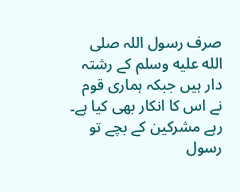صرف رسول اللہ صلى الله عليه وسلم کے رشتہ دار ہیں جبکہ ہماری قوم نے اس کا انکار بھی کیا ہے۔ رہے مشرکین کے بچے تو رسول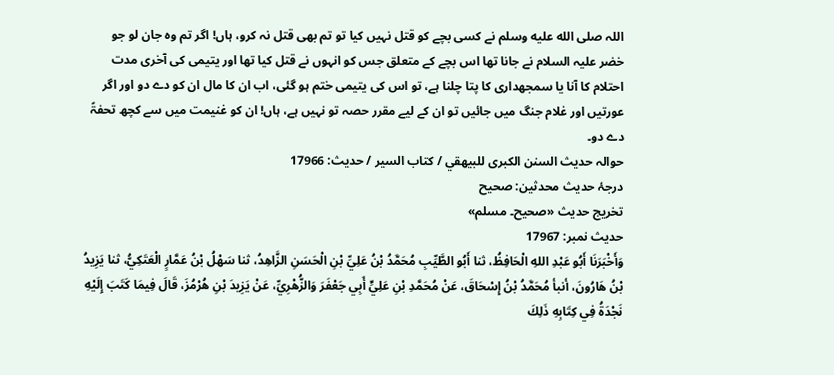اللہ صلى الله عليه وسلم نے کسی بچے کو قتل نہیں کیا تو تم بھی قتل نہ کرو، ہاں! اگر تم وہ جان لو جو خضر علیہ السلام نے جانا تھا اس بچے کے متعلق جس کو انہوں نے قتل کیا تھا اور یتیمی کی آخری مدت احتلام کا آنا یا سمجھداری کا پتا چلنا ہے، تو اس کی یتیمی ختم ہو گئی، اب ان کا مال ان کو دے دو اور اگر عورتیں اور غلام جنگ میں جائیں تو ان کے لیے مقرر حصہ تو نہیں ہے، ہاں! ان کو غنیمت میں سے کچھ تحفۃً دے دو۔
حوالہ حدیث السنن الكبرى للبيهقي / كتاب السير / حدیث: 17966
درجۂ حدیث محدثین: صحيح
تخریج حدیث «صحيح۔ مسلم»
حدیث نمبر: 17967
وَأَخْبَرَنَا أَبُو عَبْدِ اللهِ الْحَافِظُ، ثنا أَبُو الطَّيِّبِ مُحَمَّدُ بْنُ عَلِيِّ بْنِ الْحَسَنِ الزَّاهِدُ، ثنا سَهْلُ بْنُ عَمَّارٍ الْعَتَكِيُّ، ثنا يَزِيدُ بْنُ هَارُونَ، أنبأ مُحَمَّدُ بْنُ إِسْحَاقَ، عَنْ مُحَمَّدِ بْنِ عَلِيٍّ أَبِي جَعْفَرَ وَالزُّهْرِيِّ، عَنْ يَزِيدَ بْنِ هُرْمُزَ، قَالَ فِيمَا كَتَبَ إِلَيْهِ نَجْدَةُ فِي كِتَابِهِ ذَلِكَ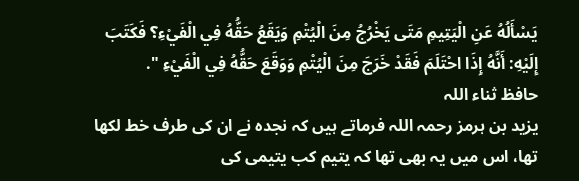يَسْأَلُهُ عَنِ الْيَتِيمِ مَتَى يَخْرُجُ مِنَ الْيُتْمِ وَيَقَعُ حَقُّهُ فِي الْفَيْءِ؟ فَكَتَبَ إِلَيْهِ: أَنَّهُ إِذَا احْتَلَمَ فَقَدْ خَرَجَ مِنَ الْيُتْمِ وَوَقَعَ حَقُّهُ فِي الْفَيْءِ ".
حافظ ثناء اللہ
یزید بن ہرمز رحمہ اللہ فرماتے ہیں کہ نجدہ نے ان کی طرف خط لکھا تھا، اس میں یہ بھی تھا کہ یتیم کب یتیمی کی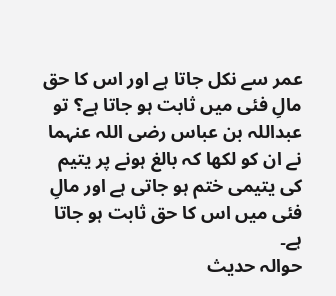عمر سے نکل جاتا ہے اور اس کا حق مالِ فئی میں ثابت ہو جاتا ہے؟ تو عبداللہ بن عباس رضی اللہ عنہما نے ان کو لکھا کہ بالغ ہونے پر یتیم کی یتیمی ختم ہو جاتی ہے اور مالِ فئی میں اس کا حق ثابت ہو جاتا ہے۔
حوالہ حدیث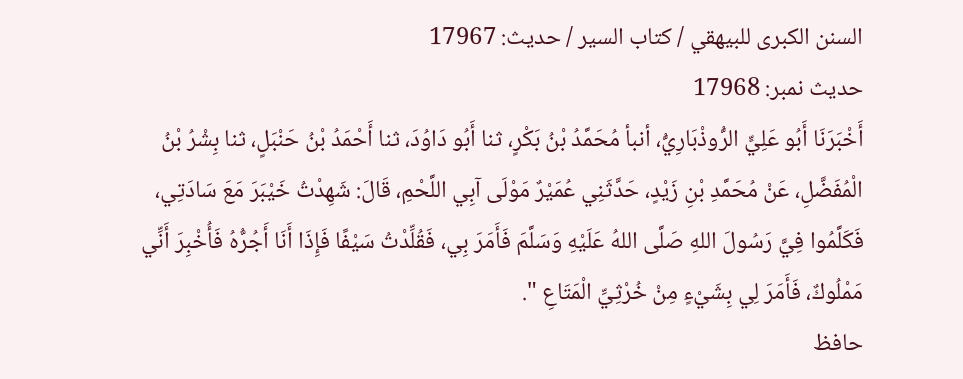السنن الكبرى للبيهقي / كتاب السير / حدیث: 17967
حدیث نمبر: 17968
أَخْبَرَنَا أَبُو عَلِيٍّ الرُّوذْبَارِيُّ، أنبأ مُحَمَّدُ بْنُ بَكْرٍ، ثنا أَبُو دَاوُدَ، ثنا أَحْمَدُ بْنُ حَنْبَلٍ، ثنا بِشْرُ بْنُ الْمُفَضَّلِ، عَنْ مُحَمَّدِ بْنِ زَيْدٍ، حَدَّثَنِي عُمَيْرٌ مَوْلَى آبِي اللَّحْمِ، قَالَ: شَهِدْتُ خَيْبَرَ مَعَ سَادَتِي، فَكَلَّمُوا فِيَّ رَسُولَ اللهِ صَلَّى اللهُ عَلَيْهِ وَسَلَّمَ فَأَمَرَ بِي، فَقُلِّدْتُ سَيْفًا فَإِذَا أَنَا أَجُرُّهُ فَأُخْبِرَ أَنِّي مَمْلُوكٌ، فَأَمَرَ لِي بِشَيْءٍ مِنْ خُرْثِيِّ الْمَتَاعِ ".
حافظ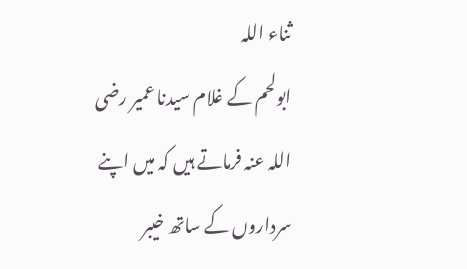ثناء اللہ
ابولحم کے غلام سیدنا عمیر رضی اللہ عنہ فرماتے ہیں کہ میں اپنے سرداروں کے ساتھ خیبر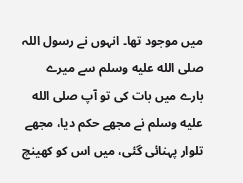میں موجود تھا۔ انہوں نے رسول اللہ صلى الله عليه وسلم سے میرے بارے میں بات کی تو آپ صلى الله عليه وسلم نے مجھے حکم دیا، مجھے تلوار پہنائی گئی، میں اس کو کھینچ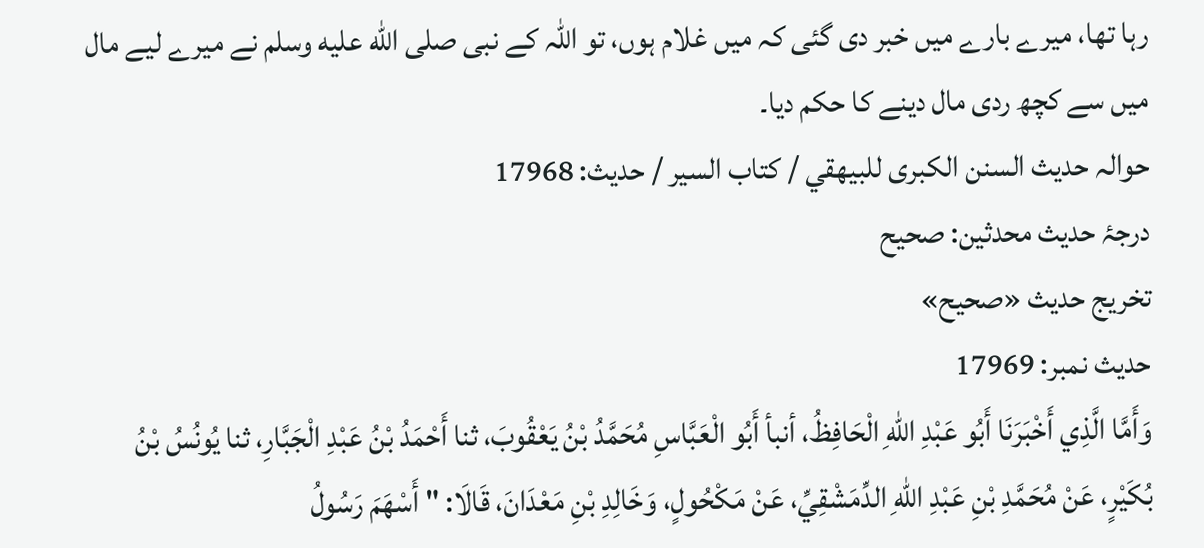رہا تھا، میرے بارے میں خبر دی گئی کہ میں غلام ہوں، تو اللہ کے نبی صلى الله عليه وسلم نے میرے لیے مال میں سے کچھ ردی مال دینے کا حکم دیا۔
حوالہ حدیث السنن الكبرى للبيهقي / كتاب السير / حدیث: 17968
درجۂ حدیث محدثین: صحيح
تخریج حدیث «صحيح»
حدیث نمبر: 17969
وَأَمَّا الَّذِي أَخْبَرَنَا أَبُو عَبْدِ اللهِ الْحَافِظُ، أنبأ أَبُو الْعَبَّاسِ مُحَمَّدُ بْنُ يَعْقُوبَ، ثنا أَحْمَدُ بْنُ عَبْدِ الْجَبَّارِ، ثنا يُونُسُ بْنُ بُكَيْرٍ، عَنْ مُحَمَّدِ بْنِ عَبْدِ اللهِ الدِّمَشْقِيِّ، عَنْ مَكْحُولٍ، وَخَالِدِ بْنِ مَعْدَانَ، قَالَا: " أَسْهَمَ رَسُولُ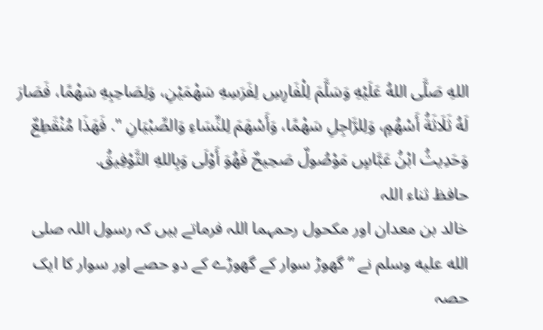اللهِ صَلَّى اللهُ عَلَيْهِ وَسَلَّمَ لِلْفَارِسِ لِفَرَسِهِ سَهْمَيْنِ، وَلِصَاحِبِهِ سَهْمًا، فَصَارَ لَهُ ثَلَاثَةُ أَسْهُمٍ، وَلِلرَّاجِلِ سَهْمًا، وَأَسْهَمَ لِلنِّسَاءِ وَالصِّبْيَانِ ". فَهَذَا مُنْقَطِعٌ وَحَدِيثُ ابْنُ عَبَّاسٍ مَوْصُولٌ صَحِيحٌ فَهُوَ أَوْلَى وَبِاللهِ التَّوْفِيقُ.
حافظ ثناء اللہ
خالد بن معدان اور مکحول رحمہما اللہ فرماتے ہیں کہ رسول اللہ صلى الله عليه وسلم نے ”گھوڑ سوار کے گھوڑے کے دو حصے اور سوار کا ایک حصہ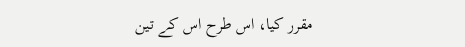مقرر کیا، اس طرح اس کے تین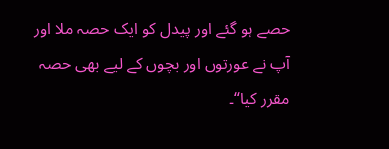حصے ہو گئے اور پیدل کو ایک حصہ ملا اور آپ نے عورتوں اور بچوں کے لیے بھی حصہ مقرر کیا“۔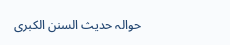حوالہ حدیث السنن الكبرى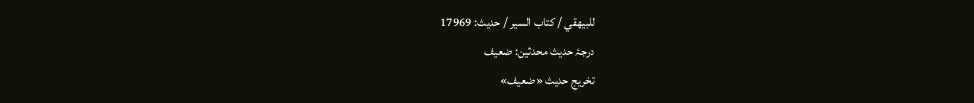للبيهقي / كتاب السير / حدیث: 17969
درجۂ حدیث محدثین: ضعيف
تخریج حدیث «ضعيف»